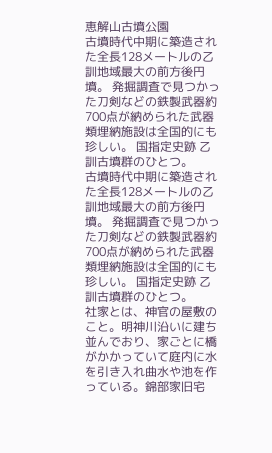恵解山古墳公園
古墳時代中期に築造された全長128メートルの乙訓地域最大の前方後円墳。 発掘調査で見つかった刀剣などの鉄製武器約700点が納められた武器類埋納施設は全国的にも珍しい。 国指定史跡 乙訓古墳群のひとつ。
古墳時代中期に築造された全長128メートルの乙訓地域最大の前方後円墳。 発掘調査で見つかった刀剣などの鉄製武器約700点が納められた武器類埋納施設は全国的にも珍しい。 国指定史跡 乙訓古墳群のひとつ。
社家とは、神官の屋敷のこと。明神川沿いに建ち並んでおり、家ごとに橋がかかっていて庭内に水を引き入れ曲水や池を作っている。錦部家旧宅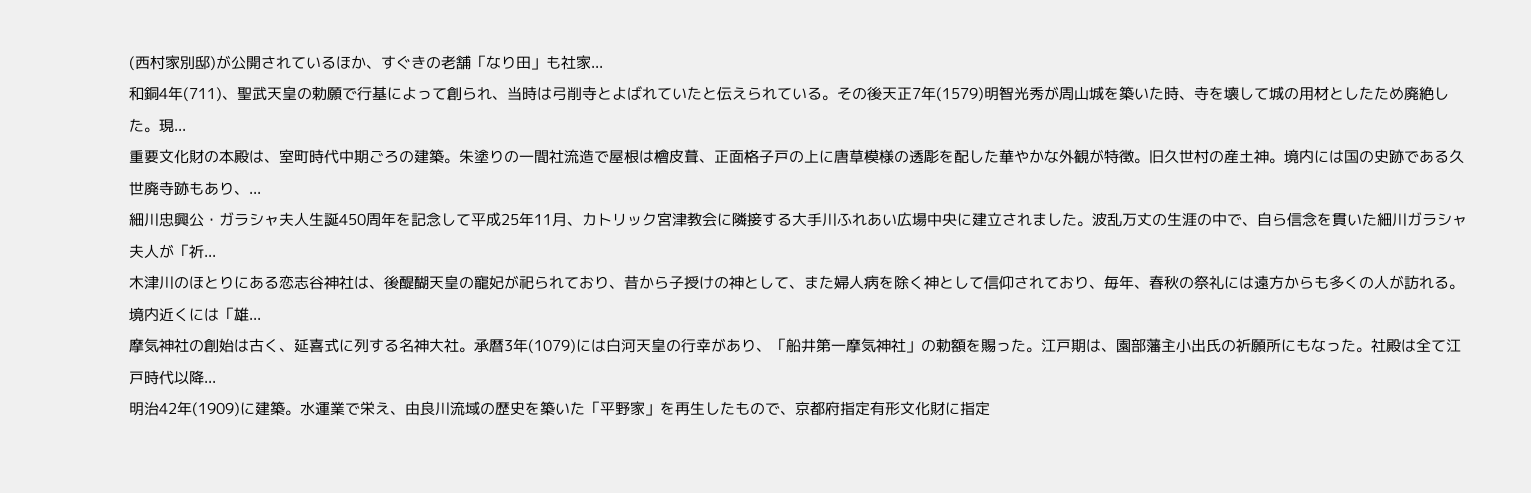(西村家別邸)が公開されているほか、すぐきの老舗「なり田」も社家...
和銅4年(711)、聖武天皇の勅願で行基によって創られ、当時は弓削寺とよばれていたと伝えられている。その後天正7年(1579)明智光秀が周山城を築いた時、寺を壊して城の用材としたため廃絶した。現...
重要文化財の本殿は、室町時代中期ごろの建築。朱塗りの一間社流造で屋根は檜皮葺、正面格子戸の上に唐草模様の透彫を配した華やかな外観が特徴。旧久世村の産土神。境内には国の史跡である久世廃寺跡もあり、...
細川忠興公・ガラシャ夫人生誕450周年を記念して平成25年11月、カトリック宮津教会に隣接する大手川ふれあい広場中央に建立されました。波乱万丈の生涯の中で、自ら信念を貫いた細川ガラシャ夫人が「祈...
木津川のほとりにある恋志谷神社は、後醍醐天皇の寵妃が祀られており、昔から子授けの神として、また婦人病を除く神として信仰されており、毎年、春秋の祭礼には遠方からも多くの人が訪れる。境内近くには「雄...
摩気神社の創始は古く、延喜式に列する名神大社。承暦3年(1079)には白河天皇の行幸があり、「船井第一摩気神社」の勅額を賜った。江戸期は、園部藩主小出氏の祈願所にもなった。社殿は全て江戸時代以降...
明治42年(1909)に建築。水運業で栄え、由良川流域の歴史を築いた「平野家」を再生したもので、京都府指定有形文化財に指定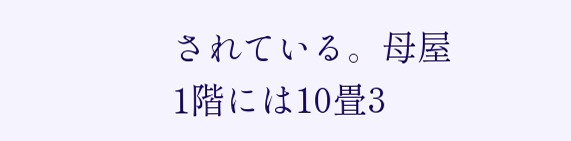されている。母屋1階には10畳3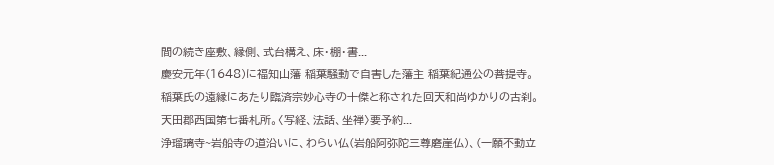間の続き座敷、縁側、式台構え、床・棚・書...
慶安元年(1648)に福知山藩 稲葉騒動で自害した藩主 稲葉紀通公の菩提寺。稲葉氏の遠縁にあたり臨済宗妙心寺の十傑と称された回天和尚ゆかりの古刹。天田郡西国第七番札所。〈写経、法話、坐禅〉要予約...
浄瑠璃寺~岩船寺の道沿いに、わらい仏(岩船阿弥陀三尊磨崖仏)、(一願不動立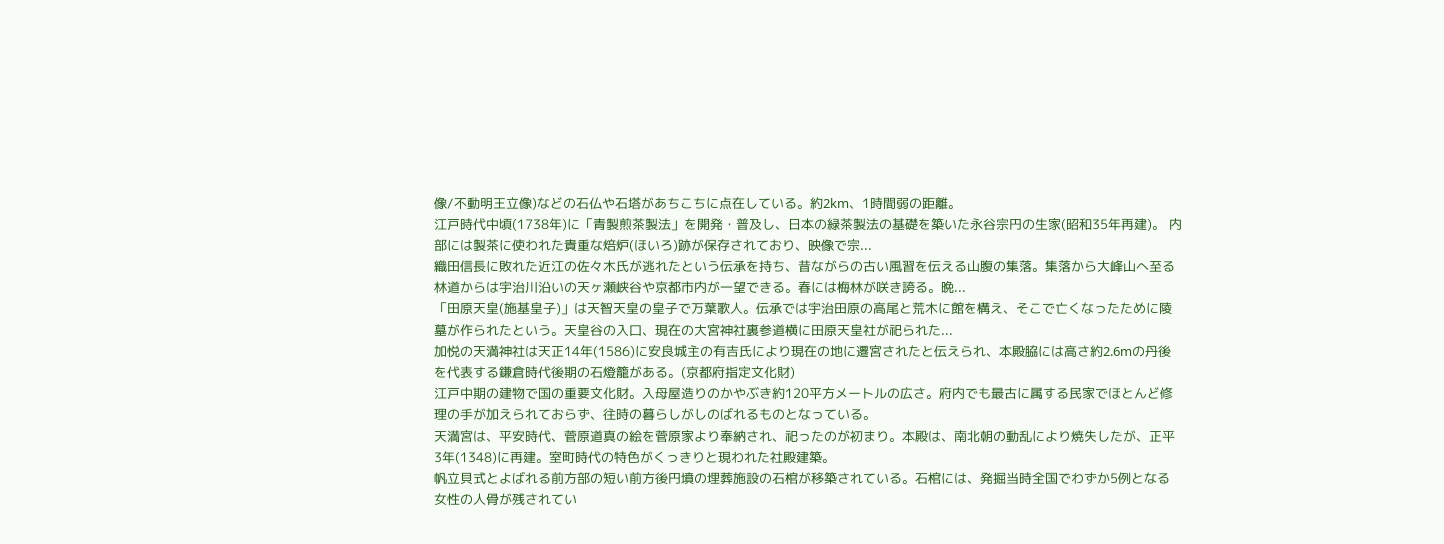像/不動明王立像)などの石仏や石塔があちこちに点在している。約2km、1時間弱の距離。
江戸時代中頃(1738年)に「青製煎茶製法」を開発・普及し、日本の緑茶製法の基礎を築いた永谷宗円の生家(昭和35年再建)。 内部には製茶に使われた貴重な焙炉(ほいろ)跡が保存されており、映像で宗...
織田信長に敗れた近江の佐々木氏が逃れたという伝承を持ち、昔ながらの古い風習を伝える山腹の集落。集落から大峰山へ至る林道からは宇治川沿いの天ヶ瀬峡谷や京都市内が一望できる。春には梅林が咲き誇る。晩...
「田原天皇(施基皇子)」は天智天皇の皇子で万葉歌人。伝承では宇治田原の高尾と荒木に館を構え、そこで亡くなったために陵墓が作られたという。天皇谷の入口、現在の大宮神社裏参道横に田原天皇社が祀られた...
加悦の天満神社は天正14年(1586)に安良城主の有吉氏により現在の地に遷宮されたと伝えられ、本殿脇には高さ約2.6mの丹後を代表する鎌倉時代後期の石燈籠がある。(京都府指定文化財)
江戸中期の建物で国の重要文化財。入母屋造りのかやぶき約120平方メートルの広さ。府内でも最古に属する民家でほとんど修理の手が加えられておらず、往時の暮らしがしのばれるものとなっている。
天満宮は、平安時代、菅原道真の絵を菅原家より奉納され、祀ったのが初まり。本殿は、南北朝の動乱により焼失したが、正平3年(1348)に再建。室町時代の特色がくっきりと現われた社殿建築。
帆立貝式とよばれる前方部の短い前方後円墳の埋葬施設の石棺が移築されている。石棺には、発掘当時全国でわずか5例となる女性の人骨が残されてい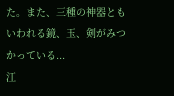た。また、三種の神器ともいわれる鏡、玉、剣がみつかっている...
江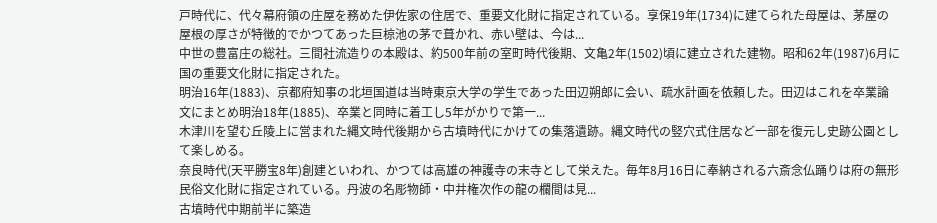戸時代に、代々幕府領の庄屋を務めた伊佐家の住居で、重要文化財に指定されている。享保19年(1734)に建てられた母屋は、茅屋の屋根の厚さが特徴的でかつてあった巨椋池の茅で葺かれ、赤い壁は、今は...
中世の豊富庄の総社。三間社流造りの本殿は、約500年前の室町時代後期、文亀2年(1502)頃に建立された建物。昭和62年(1987)6月に国の重要文化財に指定された。
明治16年(1883)、京都府知事の北垣国道は当時東京大学の学生であった田辺朔郎に会い、疏水計画を依頼した。田辺はこれを卒業論文にまとめ明治18年(1885)、卒業と同時に着工し5年がかりで第一...
木津川を望む丘陵上に営まれた縄文時代後期から古墳時代にかけての集落遺跡。縄文時代の竪穴式住居など一部を復元し史跡公園として楽しめる。
奈良時代(天平勝宝8年)創建といわれ、かつては高雄の神護寺の末寺として栄えた。毎年8月16日に奉納される六斎念仏踊りは府の無形民俗文化財に指定されている。丹波の名彫物師・中井権次作の龍の欄間は見...
古墳時代中期前半に築造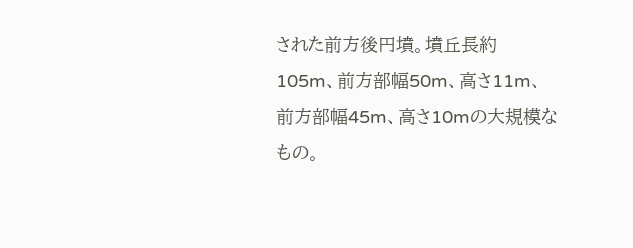された前方後円墳。墳丘長約105m、前方部幅50m、高さ11m、前方部幅45m、高さ10mの大規模なもの。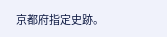京都府指定史跡。